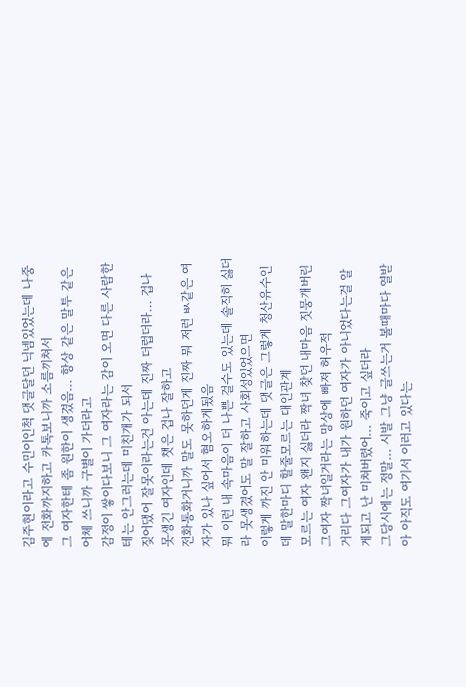김주현이라고 수민이인척 댓글달던 닉넴있었는데 나중에 전화까지하고 카톡보니까 소름끼쳐서
그 여자한테 좀 원한이 생겼음... 항상 같은 말투 같은 어체 쓰니까 구별이 가더라고
감정이 쌓이다보니 그 여자라는 감이 오면 다른 사람한테는 안그러는데 미친개가 되서
짖어댔어 잘못이라는건 아는데 진짜 더럽더라... 겁나 못생긴 여자인데 챗은 겁나 잘하고
전화통화거니까 말도 못하던게 진짜 뭐 저런 ㅄ같은 여자가 있나 싶어서 혐오하게됬음
뭐 이런 내 속마음이 더 나쁜 걸수도 있는데 솔직히 싫더라 못생겼어도 말 잘하고 사회성있었으면
이렇게 까진 안 미워하는데 댓글은 그렇게 청산유수인데 말한마디 할줄모르는 대인관계
모르는 여자 왠지 싫더라 짝녀 찾던 내마음 짓뭉개버린 그여자 짝녀일거라는 망상에 빠져 허우적
거리다 그여자가 내가 원하던 여자가 아니었다는걸 알게되고 난 미쳐버렸어... 죽이고 싶더라
그당시에는 정말... 시발 그냥 글쓰는거 볼때마다 열받아 아직도 여기서 이러고 있다는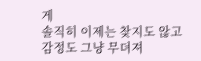게
솔직히 이제는 찾지도 않고 감정도 그냥 무뎌져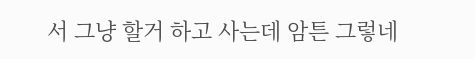서 그냥 할거 하고 사는데 암튼 그렇네